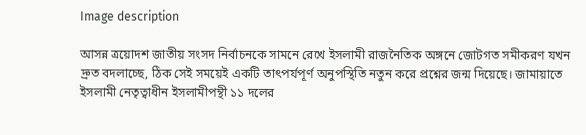Image description

আসন্ন ত্রয়োদশ জাতীয় সংসদ নির্বাচনকে সামনে রেখে ইসলামী রাজনৈতিক অঙ্গনে জোটগত সমীকরণ যখন দ্রুত বদলাচ্ছে, ঠিক সেই সময়েই একটি তাৎপর্যপূর্ণ অনুপস্থিতি নতুন করে প্রশ্নের জন্ম দিয়েছে। জামায়াতে ইসলামী নেতৃত্বাধীন ইসলামীপন্থী ১১ দলের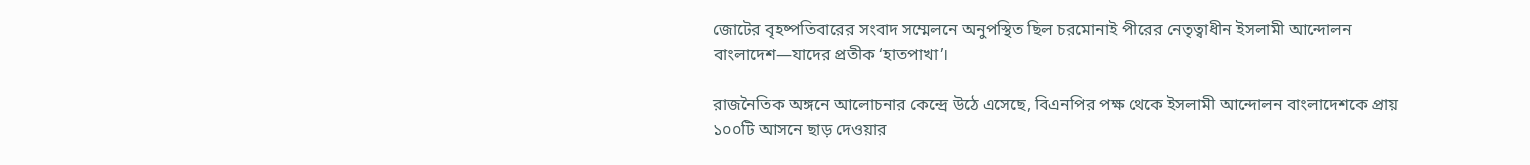জোটের বৃহষ্পতিবারের সংবাদ সম্মেলনে অনুপস্থিত ছিল চরমোনাই পীরের নেতৃত্বাধীন ইসলামী আন্দোলন বাংলাদেশ—যাদের প্রতীক ‘হাতপাখা’।

রাজনৈতিক অঙ্গনে আলোচনার কেন্দ্রে উঠে এসেছে, বিএনপির পক্ষ থেকে ইসলামী আন্দোলন বাংলাদেশকে প্রায় ১০০টি আসনে ছাড় দেওয়ার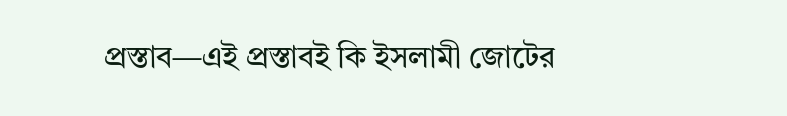প্রস্তাব—এই প্রস্তাবই কি ইসলামী জোটের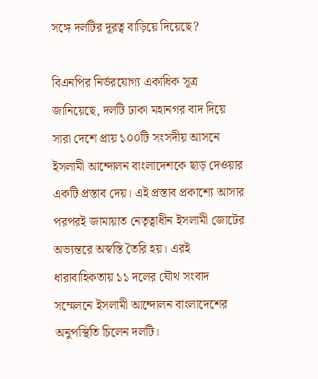সঙ্গে দলটির দূরত্ব বাড়িয়ে দিয়েছে?

বিএনপির নির্ভরযোগ্য একাধিক সূত্র জানিয়েছে, দলটি ঢাকা মহানগর বাদ দিয়ে সারা দেশে প্রায় ১০০টি সংসদীয় আসনে ইসলামী আন্দোলন বাংলাদেশকে ছাড় দেওয়ার একটি প্রস্তাব দেয়। এই প্রস্তাব প্রকাশ্যে আসার পরপরই জামায়াত নেতৃত্বাধীন ইসলামী জোটের অভ্যন্তরে অস্বস্তি তৈরি হয়। এরই ধারাবাহিকতায় ১১ দলের যৌথ সংবাদ সম্মেলনে ইসলামী আন্দোলন বাংলাদেশের অনুপস্থিতি চিলেন দলটি।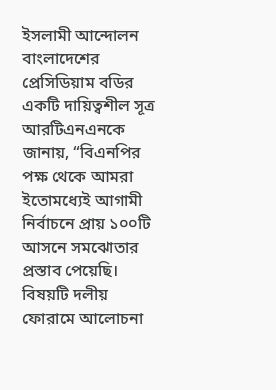ইসলামী আন্দোলন বাংলাদেশের প্রেসিডিয়াম বডির একটি দায়িত্বশীল সূত্র আরটিএনএনকে জানায়, “বিএনপির পক্ষ থেকে আমরা ইতোমধ্যেই আগামী নির্বাচনে প্রায় ১০০টি আসনে সমঝোতার প্রস্তাব পেয়েছি। বিষয়টি দলীয় ফোরামে আলোচনা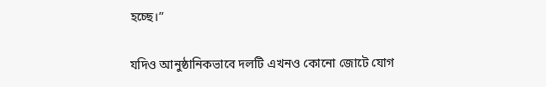হচ্ছে।”

যদিও আনুষ্ঠানিকভাবে দলটি এখনও কোনো জোটে যোগ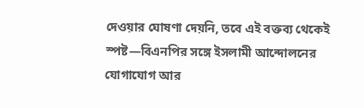দেওয়ার ঘোষণা দেয়নি, তবে এই বক্তব্য থেকেই স্পষ্ট—বিএনপির সঙ্গে ইসলামী আন্দোলনের যোগাযোগ আর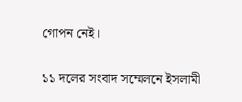গোপন নেই।

১১ দলের সংবাদ সম্মেলনে ইসলামী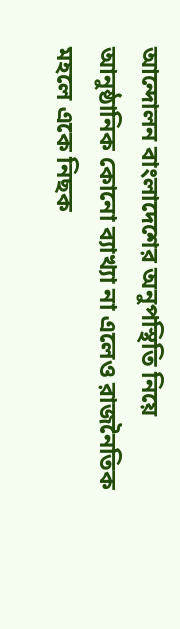আন্দোলন বাংলাদেশের অনুপস্থিতি নিয়ে আনুষ্ঠানিক কোনো ব্যাখ্যা না এলেও রাজনৈতিক মহলে একে নিছক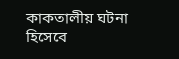কাকতালীয় ঘটনা হিসেবে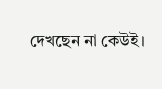দেখছেন না কেউই।